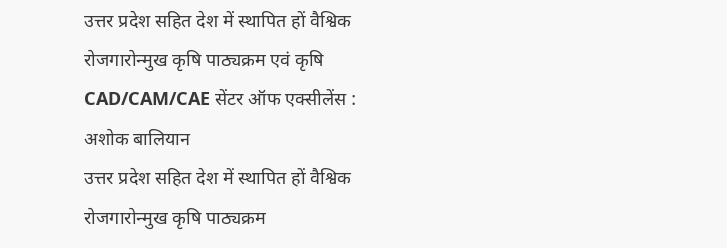उत्तर प्रदेश सहित देश में स्थापित हों वैश्विक रोजगारोन्मुख कृषि पाठ्यक्रम एवं कृषि CAD/CAM/CAE सेंटर ऑफ एक्सीलेंस : अशोक बालियान
उत्तर प्रदेश सहित देश में स्थापित हों वैश्विक रोजगारोन्मुख कृषि पाठ्यक्रम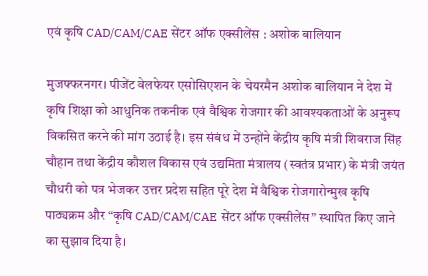एवं कृषि CAD/CAM/CAE सेंटर ऑफ एक्सीलेंस : अशोक बालियान

मुजफ्फरनगर। पीजेंट वेलफेयर एसोसिएशन के चेयरमैन अशोक बालियान ने देश में कृषि शिक्षा को आधुनिक तकनीक एवं वैश्विक रोजगार की आवश्यकताओं के अनुरूप विकसित करने की मांग उठाई है। इस संबंध में उन्होंने केंद्रीय कृषि मंत्री शिवराज सिंह चौहान तथा केंद्रीय कौशल विकास एवं उद्यमिता मंत्रालय (स्वतंत्र प्रभार) के मंत्री जयंत चौधरी को पत्र भेजकर उत्तर प्रदेश सहित पूरे देश में वैश्विक रोजगारोन्मुख कृषि पाठ्यक्रम और “कृषि CAD/CAM/CAE सेंटर ऑफ एक्सीलेंस” स्थापित किए जाने का सुझाव दिया है।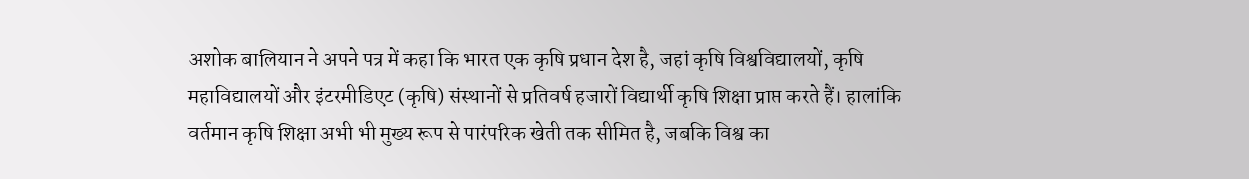अशोक बालियान ने अपने पत्र में कहा कि भारत एक कृषि प्रधान देश है, जहां कृषि विश्वविद्यालयों, कृषि महाविद्यालयों और इंटरमीडिएट (कृषि) संस्थानों से प्रतिवर्ष हजारों विद्यार्थी कृषि शिक्षा प्राप्त करते हैं। हालांकि वर्तमान कृषि शिक्षा अभी भी मुख्य रूप से पारंपरिक खेती तक सीमित है, जबकि विश्व का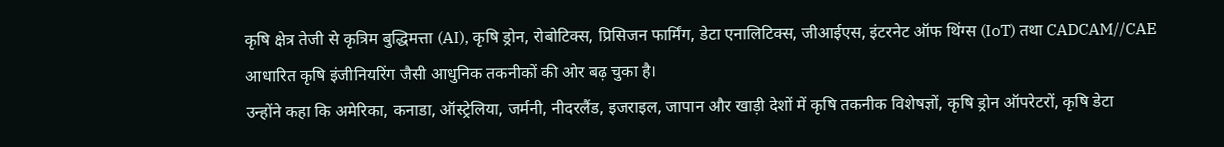कृषि क्षेत्र तेजी से कृत्रिम बुद्धिमत्ता (AI), कृषि ड्रोन, रोबोटिक्स, प्रिसिजन फार्मिंग, डेटा एनालिटिक्स, जीआईएस, इंटरनेट ऑफ थिंग्स (IoT) तथा CADCAM//CAE आधारित कृषि इंजीनियरिंग जैसी आधुनिक तकनीकों की ओर बढ़ चुका है।
उन्होंने कहा कि अमेरिका, कनाडा, ऑस्ट्रेलिया, जर्मनी, नीदरलैंड, इजराइल, जापान और खाड़ी देशों में कृषि तकनीक विशेषज्ञों, कृषि ड्रोन ऑपरेटरों, कृषि डेटा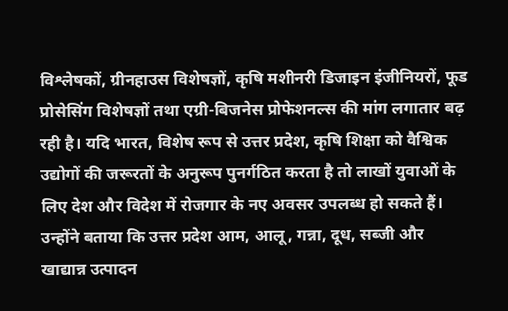विश्लेषकों, ग्रीनहाउस विशेषज्ञों, कृषि मशीनरी डिजाइन इंजीनियरों, फूड प्रोसेसिंग विशेषज्ञों तथा एग्री-बिजनेस प्रोफेशनल्स की मांग लगातार बढ़ रही है। यदि भारत, विशेष रूप से उत्तर प्रदेश, कृषि शिक्षा को वैश्विक उद्योगों की जरूरतों के अनुरूप पुनर्गठित करता है तो लाखों युवाओं के लिए देश और विदेश में रोजगार के नए अवसर उपलब्ध हो सकते हैं।
उन्होंने बताया कि उत्तर प्रदेश आम, आलू, गन्ना, दूध, सब्जी और खाद्यान्न उत्पादन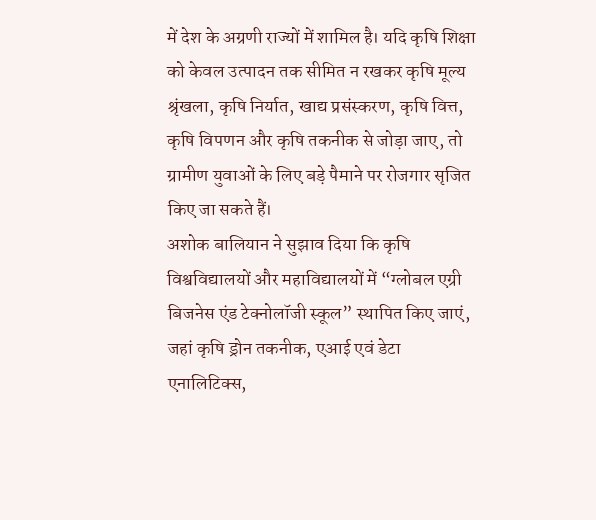में देश के अग्रणी राज्यों में शामिल है। यदि कृषि शिक्षा को केवल उत्पादन तक सीमित न रखकर कृषि मूल्य श्रृंखला, कृषि निर्यात, खाद्य प्रसंस्करण, कृषि वित्त, कृषि विपणन और कृषि तकनीक से जोड़ा जाए, तो ग्रामीण युवाओं के लिए बड़े पैमाने पर रोजगार सृजित किए जा सकते हैं।
अशोक बालियान ने सुझाव दिया कि कृषि विश्वविद्यालयों और महाविद्यालयों में “ग्लोबल एग्री बिजनेस एंड टेक्नोलॉजी स्कूल” स्थापित किए जाएं, जहां कृषि ड्रोन तकनीक, एआई एवं डेटा एनालिटिक्स,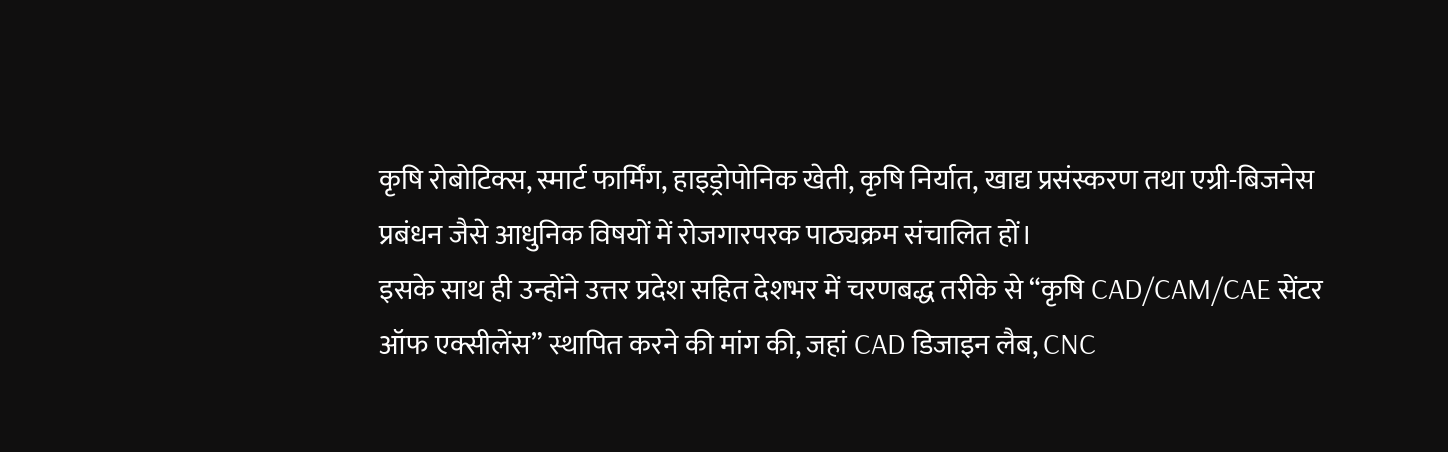कृषि रोबोटिक्स, स्मार्ट फार्मिंग, हाइड्रोपोनिक खेती, कृषि निर्यात, खाद्य प्रसंस्करण तथा एग्री-बिजनेस प्रबंधन जैसे आधुनिक विषयों में रोजगारपरक पाठ्यक्रम संचालित हों।
इसके साथ ही उन्होंने उत्तर प्रदेश सहित देशभर में चरणबद्ध तरीके से “कृषि CAD/CAM/CAE सेंटर ऑफ एक्सीलेंस” स्थापित करने की मांग की, जहां CAD डिजाइन लैब, CNC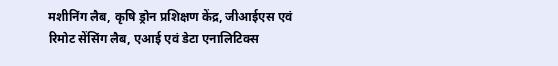मशीनिंग लैब, कृषि ड्रोन प्रशिक्षण केंद्र, जीआईएस एवं रिमोट सेंसिंग लैब, एआई एवं डेटा एनालिटिक्स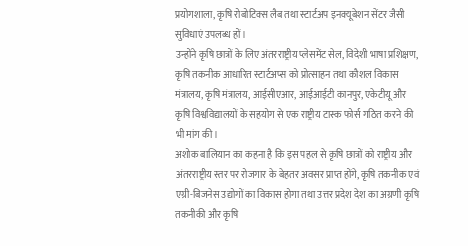प्रयोगशाला, कृषि रोबोटिक्स लैब तथा स्टार्टअप इनक्यूबेशन सेंटर जैसी सुविधाएं उपलब्ध हों।
उन्होंने कृषि छात्रों के लिए अंतरराष्ट्रीय प्लेसमेंट सेल, विदेशी भाषा प्रशिक्षण, कृषि तकनीक आधारित स्टार्टअप्स को प्रोत्साहन तथा कौशल विकास मंत्रालय, कृषि मंत्रालय, आईसीएआर, आईआईटी कानपुर, एकेटीयू और कृषि विश्वविद्यालयों के सहयोग से एक राष्ट्रीय टास्क फोर्स गठित करने की भी मांग की।
अशोक बालियान का कहना है कि इस पहल से कृषि छात्रों को राष्ट्रीय और अंतरराष्ट्रीय स्तर पर रोजगार के बेहतर अवसर प्राप्त होंगे, कृषि तकनीक एवं एग्री-बिजनेस उद्योगों का विकास होगा तथा उत्तर प्रदेश देश का अग्रणी कृषि तकनीकी और कृषि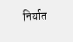निर्यात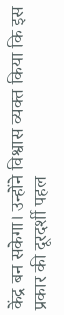केंद्र बन सकेगा। उन्होंने विश्वास व्यक्त किया कि इस प्रकार की दूरदर्शी पहल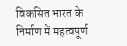विकसित भारत के निर्माण में महत्वपूर्ण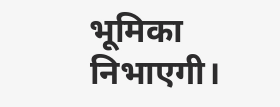भूमिका निभाएगी।